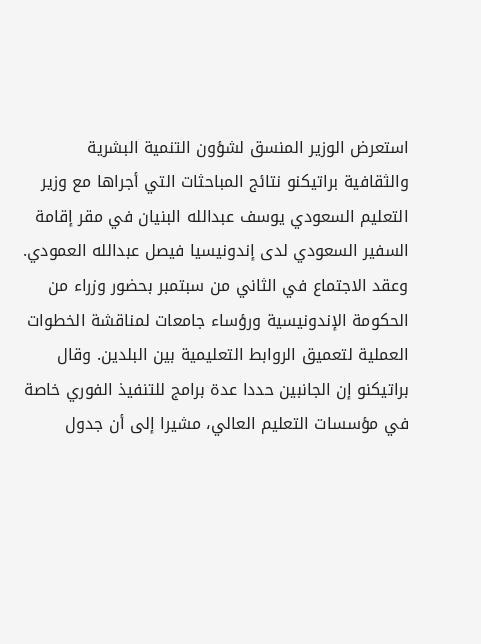استعرض الوزير المنسق لشؤون التنمية البشرية والثقافية براتيكنو نتائج المباحثات التي أجراها مع وزير التعليم السعودي يوسف عبدالله البنيان في مقر إقامة السفير السعودي لدى إندونيسيا فيصل عبدالله العمودي. وعقد الاجتماع في الثاني من سبتمبر بحضور وزراء من الحكومة الإندونيسية ورؤساء جامعات لمناقشة الخطوات العملية لتعميق الروابط التعليمية بين البلدين. وقال براتيكنو إن الجانبين حددا عدة برامج للتنفيذ الفوري خاصة في مؤسسات التعليم العالي، مشيرا إلى أن جدول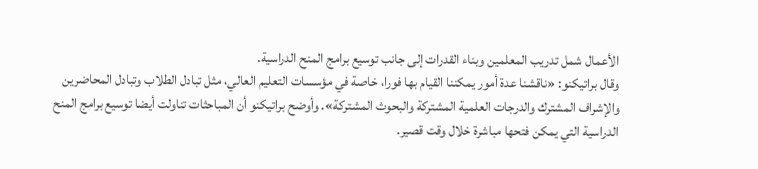الأعمال شمل تدريب المعلمين وبناء القدرات إلى جانب توسيع برامج المنح الدراسية.
وقال براتيكنو: «ناقشنا عدة أمور يمكننا القيام بها فورا، خاصة في مؤسسات التعليم العالي، مثل تبادل الطلاب وتبادل المحاضرين والإشراف المشترك والدرجات العلمية المشتركة والبحوث المشتركة». وأوضح براتيكنو أن المباحثات تناولت أيضا توسيع برامج المنح الدراسية التي يمكن فتحها مباشرة خلال وقت قصير.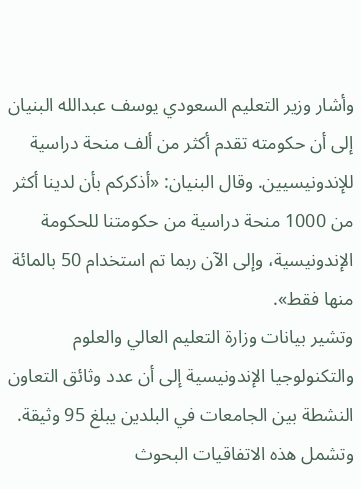وأشار وزير التعليم السعودي يوسف عبدالله البنيان إلى أن حكومته تقدم أكثر من ألف منحة دراسية للإندونيسيين. وقال البنيان: «أذكركم بأن لدينا أكثر من 1000 منحة دراسية من حكومتنا للحكومة الإندونيسية، وإلى الآن ربما تم استخدام 50 بالمائة منها فقط».
وتشير بيانات وزارة التعليم العالي والعلوم والتكنولوجيا الإندونيسية إلى أن عدد وثائق التعاون النشطة بين الجامعات في البلدين يبلغ 95 وثيقة. وتشمل هذه الاتفاقيات البحوث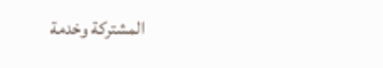المشتركة وخدمة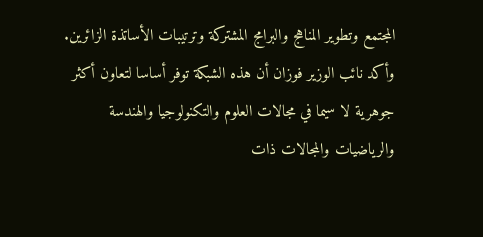المجتمع وتطوير المناهج والبرامج المشتركة وترتيبات الأساتذة الزائرين. وأكد نائب الوزير فوزان أن هذه الشبكة توفر أساسا لتعاون أكثر جوهرية لا سيما في مجالات العلوم والتكنولوجيا والهندسة والرياضيات والمجالات ذات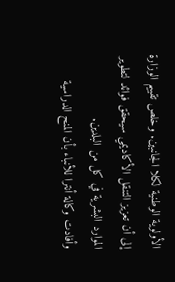الأولوية الوطنية لكلا الجانبين. وخلص تقييم الوزارة إلى أن تعزيز التنقل الأكاديمي سيحقق فوائد لتطوير الموارد البشرية في كل من البلدين.
وأفادت وكالة أنترا للأنباء بأن المنح الدراسية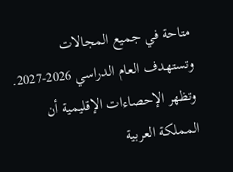متاحة في جميع المجالات وتستهدف العام الدراسي 2026-2027. وتظهر الإحصاءات الإقليمية أن المملكة العربية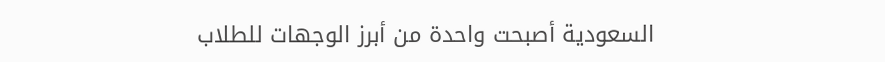السعودية أصبحت واحدة من أبرز الوجهات للطلاب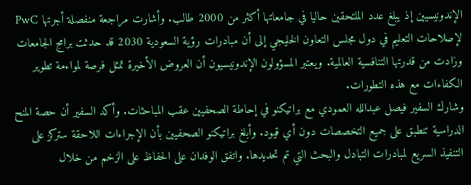الإندونيسيين إذ يبلغ عدد الملتحقين حاليا في جامعاتها أكثر من 2000 طالب. وأشارت مراجعة منفصلة أجرتها PwC لإصلاحات التعليم في دول مجلس التعاون الخليجي إلى أن مبادرات رؤية السعودية 2030 قد حدثت برامج الجامعات وزادت من قدرتها التنافسية العالمية. ويعتبر المسؤولون الإندونيسيون أن العروض الأخيرة تمثل فرصة لمواءمة تطوير الكفاءات مع هذه التطورات.
وشارك السفير فيصل عبدالله العمودي مع براتيكنو في إحاطة الصحفيين عقب المباحثات. وأكد السفير أن حصة المنح الدراسية تنطبق على جميع التخصصات دون أي قيود. وأبلغ براتيكنو الصحفيين بأن الإجراءات اللاحقة ستركز على التنفيذ السريع لمبادرات التبادل والبحث التي تم تحديدها. واتفق الوفدان على الحفاظ على الزخم من خلال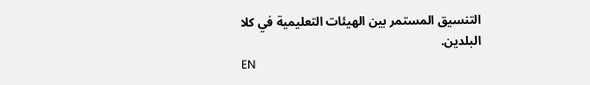التنسيق المستمر بين الهيئات التعليمية في كلا البلدين.
EN